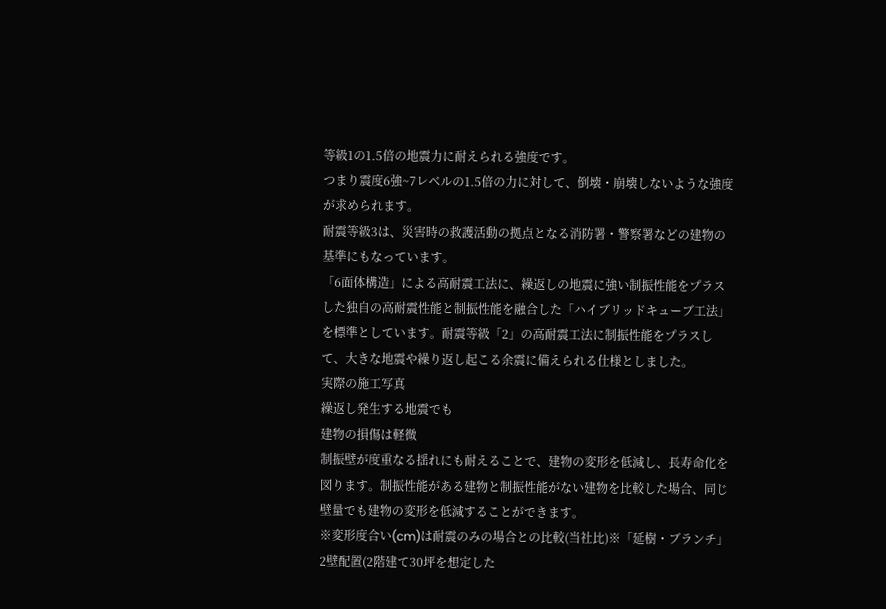等級1の1.5倍の地震力に耐えられる強度です。
つまり震度6強~7レベルの1.5倍の力に対して、倒壊・崩壊しないような強度が求められます。
耐震等級3は、災害時の救護活動の拠点となる消防署・警察署などの建物の基準にもなっています。
「6面体構造」による高耐震工法に、繰返しの地震に強い制振性能をプラスした独自の高耐震性能と制振性能を融合した「ハイブリッドキューブ工法」を標準としています。耐震等級「2」の高耐震工法に制振性能をプラスして、大きな地震や繰り返し起こる余震に備えられる仕様としました。
実際の施工写真
繰返し発生する地震でも
建物の損傷は軽微
制振壁が度重なる揺れにも耐えることで、建物の変形を低減し、長寿命化を図ります。制振性能がある建物と制振性能がない建物を比較した場合、同じ壁量でも建物の変形を低減することができます。
※変形度合い(cm)は耐震のみの場合との比較(当社比)※「延樹・ブランチ」2壁配置(2階建て30坪を想定した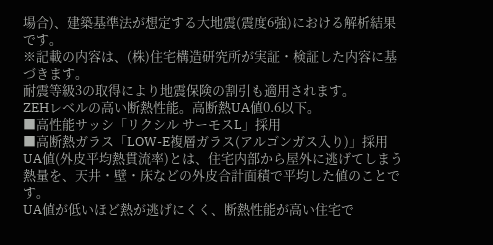場合)、建築基準法が想定する大地震(震度6強)における解析結果です。
※記載の内容は、(株)住宅構造研究所が実証・検証した内容に基づきます。
耐震等級3の取得により地震保険の割引も適用されます。
ZEHレベルの高い断熱性能。高断熱UA値0.6以下。
■高性能サッシ「リクシル サーモスL」採用
■高断熱ガラス「LOW-E複層ガラス(アルゴンガス入り)」採用
UA値(外皮平均熱貫流率)とは、住宅内部から屋外に逃げてしまう熱量を、天井・壁・床などの外皮合計面積で平均した値のことです。
UA値が低いほど熱が逃げにくく、断熱性能が高い住宅で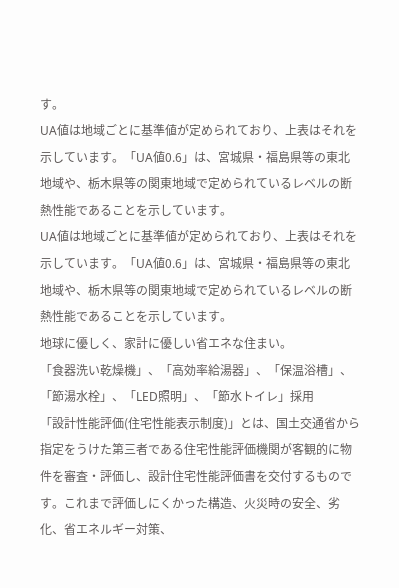す。
UA値は地域ごとに基準値が定められており、上表はそれを示しています。「UA値0.6」は、宮城県・福島県等の東北地域や、栃木県等の関東地域で定められているレベルの断熱性能であることを示しています。
UA値は地域ごとに基準値が定められており、上表はそれを示しています。「UA値0.6」は、宮城県・福島県等の東北地域や、栃木県等の関東地域で定められているレベルの断熱性能であることを示しています。
地球に優しく、家計に優しい省エネな住まい。
「食器洗い乾燥機」、「高効率給湯器」、「保温浴槽」、
「節湯水栓」、「LED照明」、「節水トイレ」採用
「設計性能評価(住宅性能表示制度)」とは、国土交通省から指定をうけた第三者である住宅性能評価機関が客観的に物件を審査・評価し、設計住宅性能評価書を交付するものです。これまで評価しにくかった構造、火災時の安全、劣化、省エネルギー対策、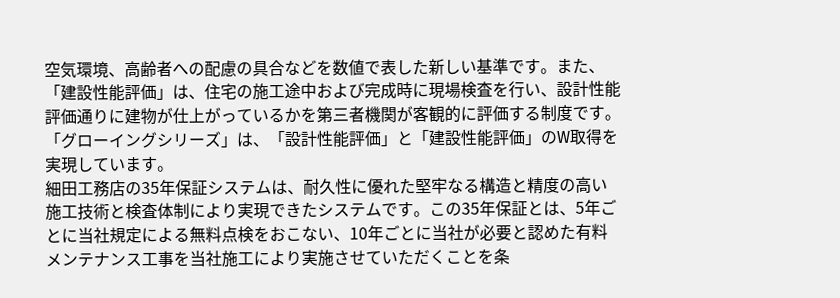空気環境、高齢者への配慮の具合などを数値で表した新しい基準です。また、「建設性能評価」は、住宅の施工途中および完成時に現場検査を行い、設計性能評価通りに建物が仕上がっているかを第三者機関が客観的に評価する制度です。「グローイングシリーズ」は、「設計性能評価」と「建設性能評価」のW取得を実現しています。
細田工務店の35年保証システムは、耐久性に優れた堅牢なる構造と精度の高い施工技術と検査体制により実現できたシステムです。この35年保証とは、5年ごとに当社規定による無料点検をおこない、10年ごとに当社が必要と認めた有料メンテナンス工事を当社施工により実施させていただくことを条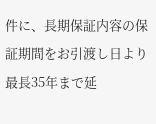件に、長期保証内容の保証期間をお引渡し日より最長35年まで延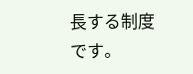長する制度です。